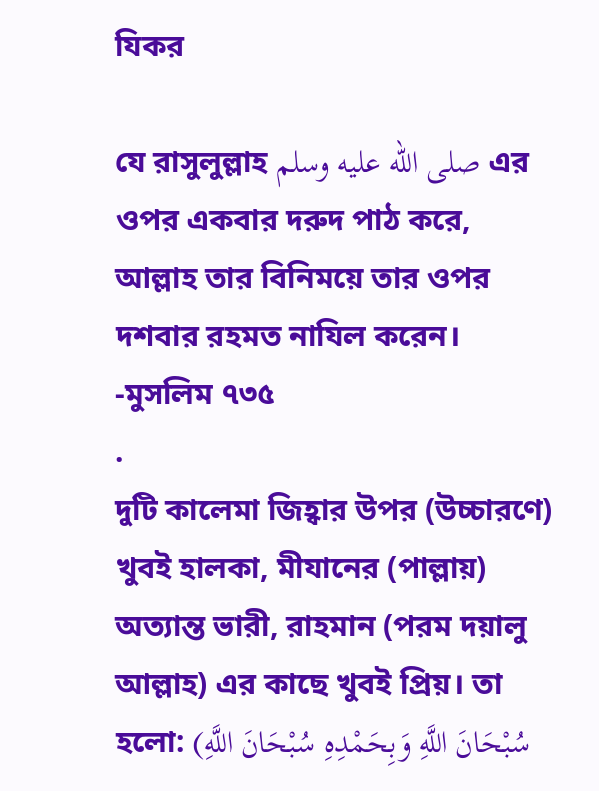যিকর

যে রাসুলুল্লাহ صلى الله عليه وسلم এর ওপর একবার দরুদ পাঠ করে, আল্লাহ তার বিনিময়ে তার ওপর দশবার রহমত নাযিল করেন। -মুসলিম ৭৩৫
.
দুটি কালেমা জিহ্বার উপর (উচ্চারণে) খুবই হালকা, মীযানের (পাল্লায়) অত্যান্ত ভারী, রাহমান (পরম দয়ালু আল্লাহ) এর কাছে খুবই প্রিয়। তা হলো: (سُبْحَانَ اللَّهِ وَبِحَمْدِهِ سُبْحَانَ اللَّهِ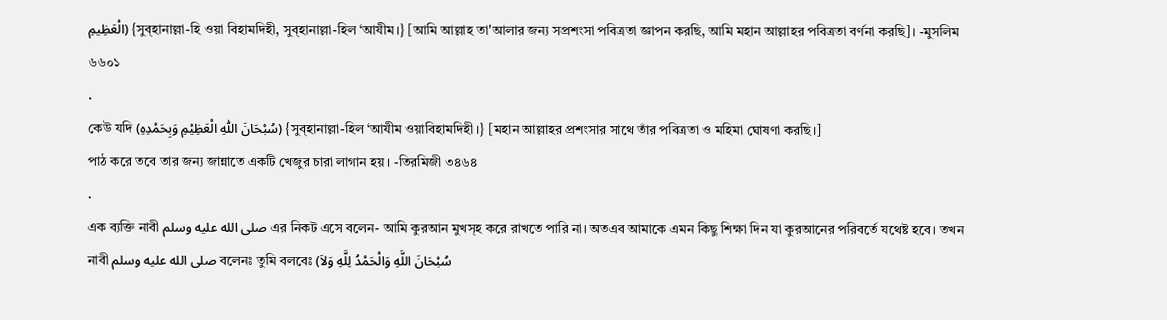الْعَظِيمِ) {সুব্হানাল্লা-হি ওয়া বিহামদিহী, সুব্হানাল্লা-হিল ‘আযীম।} [আমি আল্লাহ তা'আলার জন্য সপ্রশংসা পবিত্রতা জ্ঞাপন করছি, আমি মহান আল্লাহর পবিত্রতা বর্ণনা করছি]। -মুসলিম ৬৬০১
.
কেউ যদি (سُبْحَانَ اللّٰهِ الْعَظِيْمِ وَبِحَمْدِهِ) {সুব্হানাল্লা-হিল ‘আযীম ওয়াবিহামদিহী।} [মহান আল্লাহর প্রশংসার সাথে তাঁর পবিত্রতা ও মহিমা ঘোষণা করছি।]
পাঠ করে তবে তার জন্য জান্নাতে একটি খেজুর চারা লাগান হয়। -তিরমিজী ৩৪৬৪
.
এক ব্যক্তি নাবী صلى الله عليه وسلم এর নিকট এসে বলেন- আমি কুরআন মুখস্হ করে রাখতে পারি না। অতএব আমাকে এমন কিছু শিক্ষা দিন যা কুরআনের পরিবর্তে যথেষ্ট হবে। তখন নাবী صلى الله عليه وسلم বলেনঃ তুমি বলবেঃ (سُبْحَانَ اللَّهِ وَالْحَمْدُ لِلَّهِ وَلاَ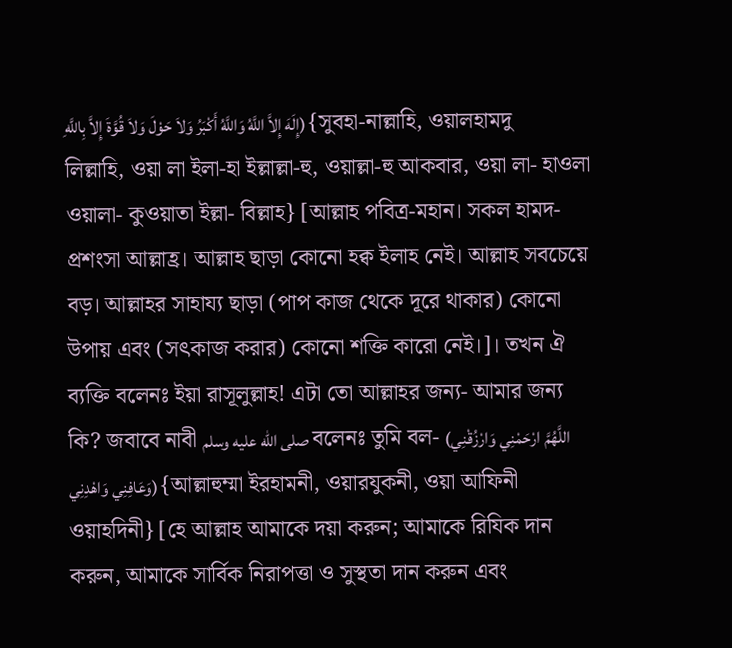إِلَهَ إِلاَّ اللَّهُ وَاللَّهُ أَكْبَرُ وَلاَ حَوْلَ وَلاَ قُوَّةَ إِلاَّ بِاللَّهِ) {সুবহা-নাল্লাহি, ওয়ালহামদু লিল্লাহি, ওয়া লা ইলা-হা ইল্লাল্লা-হু, ওয়াল্লা-হু আকবার, ওয়া লা- হাওলা ওয়ালা- কুওয়াতা ইল্লা- বিল্লাহ} [আল্লাহ পবিত্র-মহান। সকল হামদ-প্রশংসা আল্লাহ্র। আল্লাহ ছাড়া কোনো হক্ব ইলাহ নেই। আল্লাহ সবচেয়ে বড়। আল্লাহর সাহায্য ছাড়া (পাপ কাজ থেকে দূরে থাকার) কোনো উপায় এবং (সৎকাজ করার) কোনো শক্তি কারো নেই।]। তখন ঐ ব্যক্তি বলেনঃ ইয়া রাসূলুল্লাহ! এটা তো আল্লাহর জন্য- আমার জন্য কি? জবাবে নাবী صلى الله عليه وسلم বলেনঃ তুমি বল- (اللَّهُمَّ ارْحَمْنِي وَارْزُقْنِي وَعَافِنِي وَاهْدِنِي) {আল্লাহুম্মা ইরহামনী, ওয়ারযুকনী, ওয়া আফিনী ওয়াহদিনী} [হে আল্লাহ আমাকে দয়া করুন; আমাকে রিযিক দান করুন, আমাকে সার্বিক নিরাপত্তা ও সুস্থতা দান করুন এবং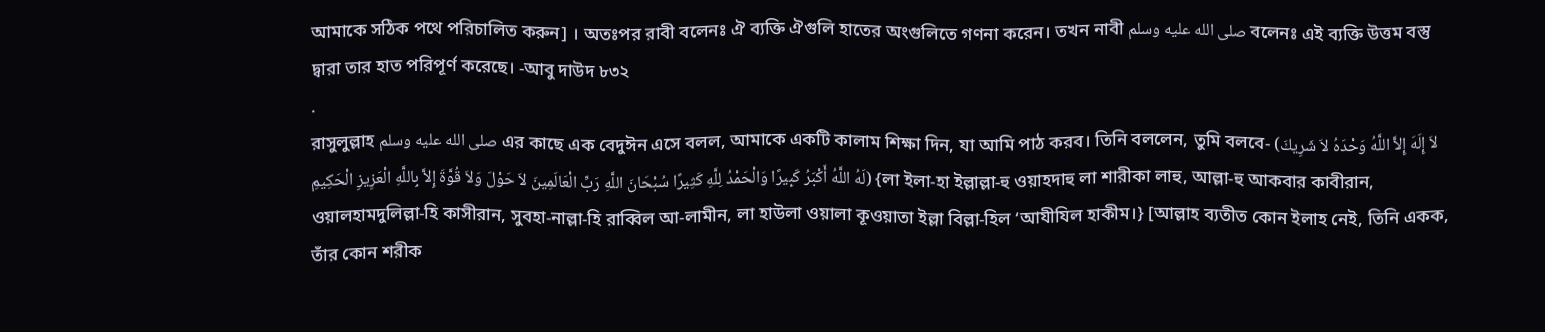আমাকে সঠিক পথে পরিচালিত করুন] । অতঃপর রাবী বলেনঃ ঐ ব্যক্তি ঐগুলি হাতের অংগুলিতে গণনা করেন। তখন নাবী صلى الله عليه وسلم বলেনঃ এই ব্যক্তি উত্তম বস্তু দ্বারা তার হাত পরিপূর্ণ করেছে। -আবু দাউদ ৮৩২
.
রাসুলুল্লাহ صلى الله عليه وسلم এর কাছে এক বেদুঈন এসে বলল, আমাকে একটি কালাম শিক্ষা দিন, যা আমি পাঠ করব। তিনি বললেন, তুমি বলবে- (لاَ إِلَهَ إِلاَّ اللَّهُ وَحْدَهُ لاَ شَرِيكَ لَهُ اللَّهُ أَكْبَرُ كَبِيرًا وَالْحَمْدُ لِلَّهِ كَثِيرًا سُبْحَانَ اللَّهِ رَبِّ الْعَالَمِينَ لاَ حَوْلَ وَلاَ قُوَّةَ إِلاَّ بِاللَّهِ الْعَزِيزِ الْحَكِيمِ) {লা ইলা-হা ইল্লাল্লা-হু ওয়াহদাহু লা শারীকা লাহু, আল্লা-হু আকবার কাবীরান, ওয়ালহামদুলিল্লা-হি কাসীরান, সুবহা-নাল্লা-হি রাব্বিল আ-লামীন, লা হাউলা ওয়ালা কূওয়াতা ইল্লা বিল্লা-হিল ‘আযীযিল হাকীম।} [আল্লাহ ব্যতীত কোন ইলাহ নেই, তিনি একক, তাঁর কোন শরীক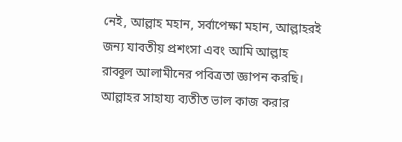নেই, আল্লাহ মহান, সর্বাপেক্ষা মহান, আল্লাহরই জন্য যাবতীয় প্রশংসা এবং আমি আল্লাহ রাব্বূল আলামীনের পবিত্রতা জ্ঞাপন করছি। আল্লাহর সাহায্য ব্যতীত ভাল কাজ করার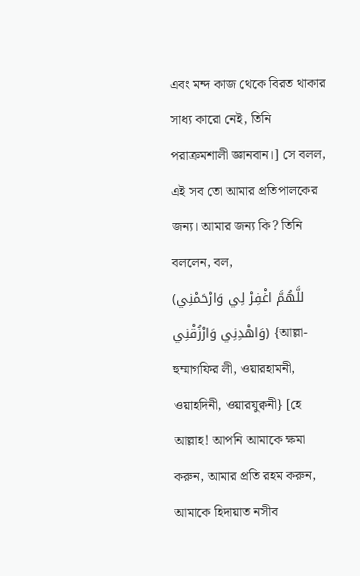এবং মন্দ কাজ থেকে বিরত থাকার সাধ্য কারো নেই, তিনি পরাক্রমশালী জ্ঞানবান।] সে বলল, এই সব তো আমার প্রতিপালকের জন্য। আমার জন্য কি? তিনি বললেন, বল,
(للَّهُمَّ اغْفِرْ لِي وَارْحَمْنِي وَاهْدِنِي وَارْزُقْنِي) {আল্লা-হুম্মাগফির লী, ওয়ারহামনী, ওয়াহদিনী, ওয়ারযুক্বনী} [হে আল্লাহ! আপনি আমাকে ক্ষমা করুন, আমার প্রতি রহম করুন, আমাকে হিদায়াত নসীব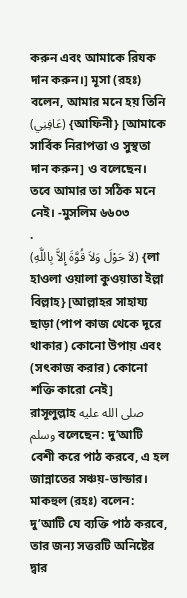করুন এবং আমাকে রিযক দান করুন।] মূসা (রহঃ) বলেন, আমার মনে হয় তিনি (عَافِنِي) {আফিনী} [আমাকে সার্বিক নিরাপত্তা ও সুস্থতা দান করুন] ও বলেছেন। তবে আমার তা সঠিক মনে নেই। -মুসলিম ৬৬০৩
.
(لاَ حَوْلَ وَلاَ قُوَّةَ إِلاَّ بِاللَّهِ) {লা হাওলা ওয়ালা কুওয়াতা ইল্লা বিল্লাহ} [আল্লাহর সাহায্য ছাড়া (পাপ কাজ থেকে দূরে থাকার) কোনো উপায় এবং (সৎকাজ করার) কোনো শক্তি কারো নেই]
রাসূলুল্লাহ صلى الله عليه وسلم বলেছেন: দু’আটি বেশী করে পাঠ করবে, এ হল জান্নাতের সঞ্চয়-ভান্ডার।
মাকহুল (রহঃ) বলেন: দু’আটি যে ব্যক্তি পাঠ করবে, তার জন্য সত্তরটি অনিষ্টের দ্বার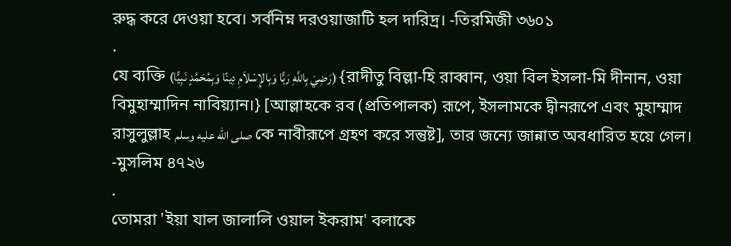রুদ্ধ করে দেওয়া হবে। সর্বনিম্ন দরওয়াজাটি হল দারিদ্র। -তিরমিজী ৩৬০১
.
যে ব্যক্তি (رَضِيَ بِاللَّهِ رَبًّا وَبِالإِسْلاَمِ دِينًا وَبِمُحَمَّدٍ نَبِيًّا) {রাদীতু বিল্লা-হি রাব্বান, ওয়া বিল ইসলা-মি দীনান, ওয়া বিমুহাম্মাদিন নাবিয়্যান।} [আল্লাহকে রব (প্রতিপালক) রূপে, ইসলামকে দ্বীনরূপে এবং মুহাম্মাদ রাসুলুল্লাহ صلى الله عليه وسلم কে নাবীরূপে গ্রহণ করে সন্তুষ্ট], তার জন্যে জান্নাত অবধারিত হয়ে গেল। -মুসলিম ৪৭২৬
.
তোমরা 'ইয়া যাল জালালি ওয়াল ইকরাম' বলাকে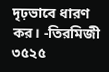দৃঢ়ভাবে ধারণ কর। -তিরমিজী ৩৫২৫